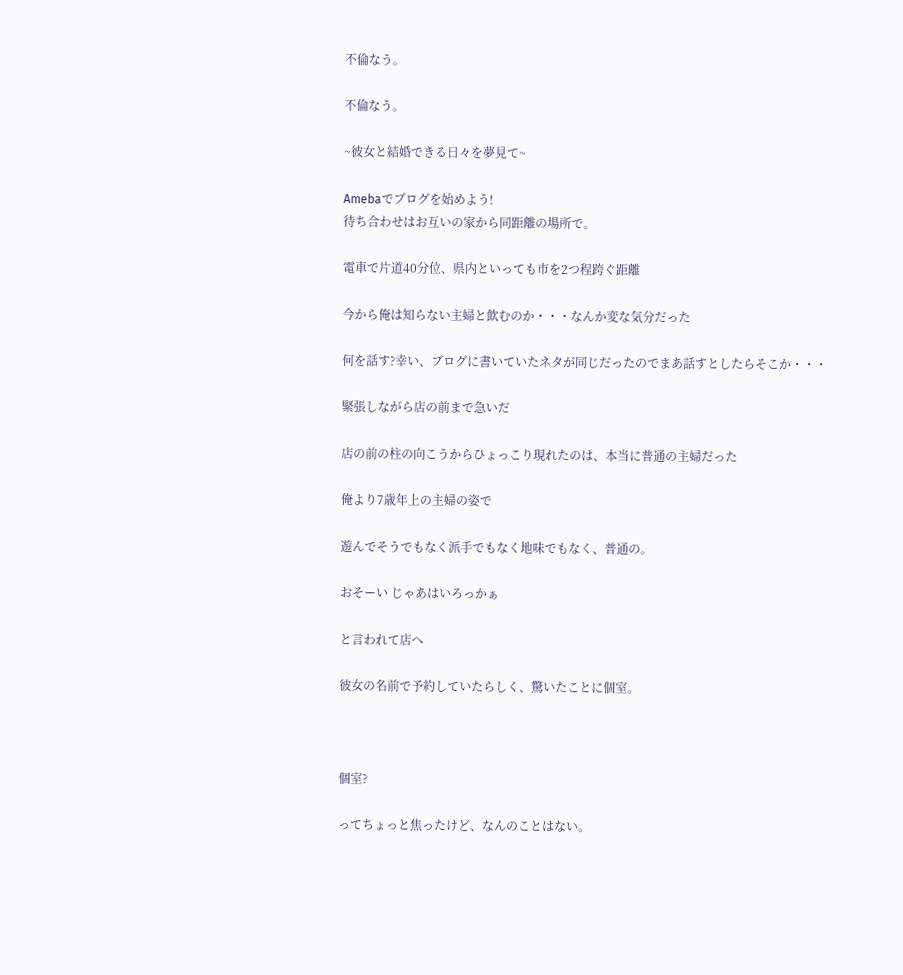不倫なう。

不倫なう。

~彼女と結婚できる日々を夢見て~

Amebaでブログを始めよう!
待ち合わせはお互いの家から同距離の場所で。

電車で片道40分位、県内といっても市を2つ程跨ぐ距離

今から俺は知らない主婦と飲むのか・・・なんか変な気分だった

何を話す?幸い、ブログに書いていたネタが同じだったのでまあ話すとしたらそこか・・・

緊張しながら店の前まで急いだ

店の前の柱の向こうからひょっこり現れたのは、本当に普通の主婦だった

俺より7歳年上の主婦の姿で

遊んでそうでもなく派手でもなく地味でもなく、普通の。

おそーい じゃあはいろっかぁ

と言われて店へ

彼女の名前で予約していたらしく、驚いたことに個室。



個室?

ってちょっと焦ったけど、なんのことはない。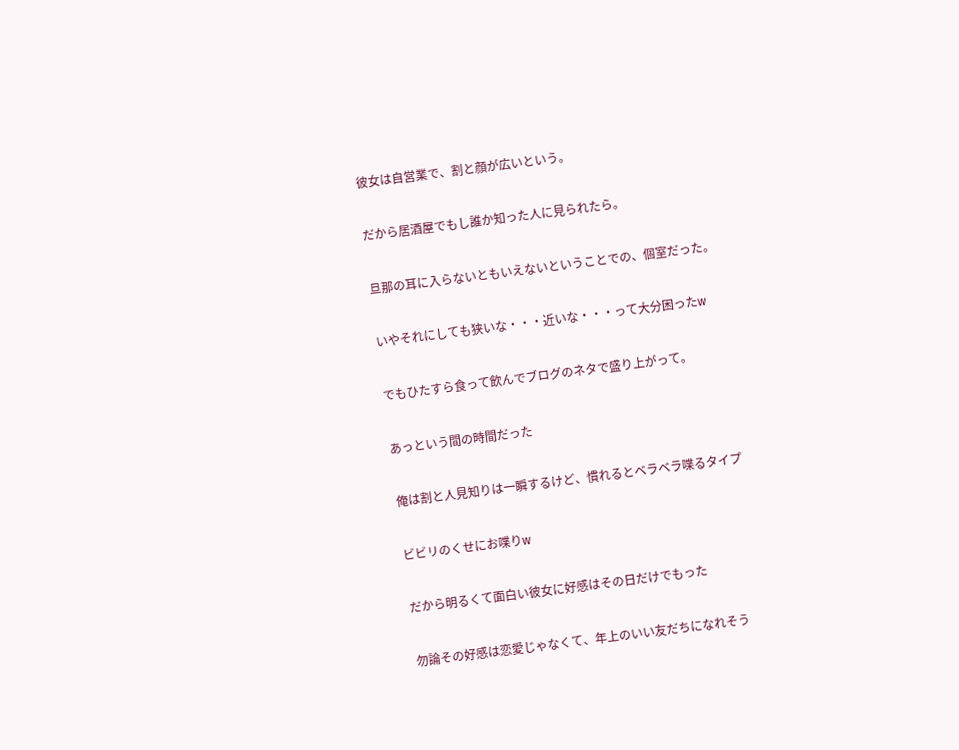彼女は自営業で、割と顔が広いという。

だから居酒屋でもし誰か知った人に見られたら。

旦那の耳に入らないともいえないということでの、個室だった。

いやそれにしても狭いな・・・近いな・・・って大分困ったw

でもひたすら食って飲んでブログのネタで盛り上がって。

あっという間の時間だった

俺は割と人見知りは一瞬するけど、慣れるとベラベラ喋るタイプ

ビビリのくせにお喋りw

だから明るくて面白い彼女に好感はその日だけでもった

勿論その好感は恋愛じゃなくて、年上のいい友だちになれそう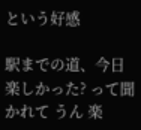という好感

駅までの道、今日楽しかった? って聞かれて うん 楽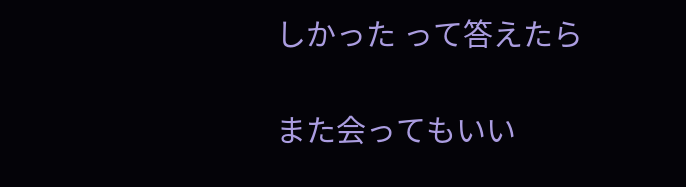しかった って答えたら

また会ってもいい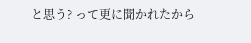と思う? って更に聞かれたから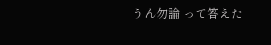うん勿論 って答えた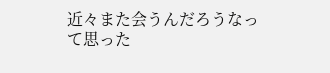近々また会うんだろうなって思った